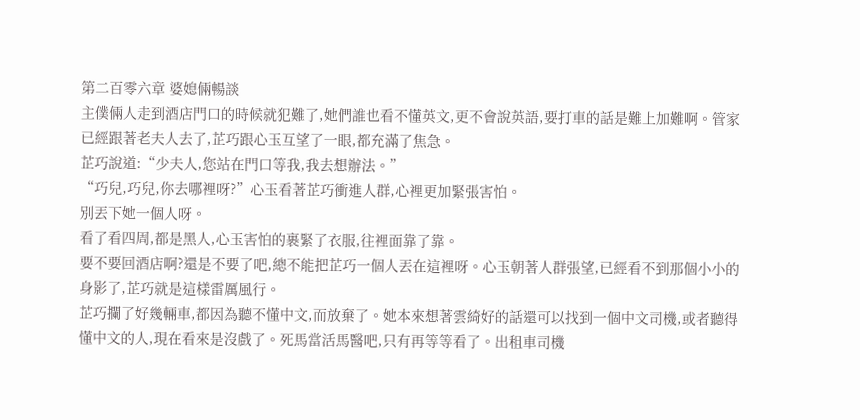第二百零六章 婆媳倆暢談
主僕倆人走到酒店門口的時候就犯難了,她們誰也看不懂英文,更不會說英語,要打車的話是難上加難啊。管家已經跟著老夫人去了,芷巧跟心玉互望了一眼,都充滿了焦急。
芷巧說道:“少夫人,您站在門口等我,我去想辦法。”
“巧兒,巧兒,你去哪裡呀?”心玉看著芷巧衝進人群,心裡更加緊張害怕。
別丟下她一個人呀。
看了看四周,都是黑人,心玉害怕的裹緊了衣服,往裡面靠了靠。
要不要回酒店啊?還是不要了吧,總不能把芷巧一個人丟在這裡呀。心玉朝著人群張望,已經看不到那個小小的身影了,芷巧就是這樣雷厲風行。
芷巧攔了好幾輛車,都因為聽不懂中文,而放棄了。她本來想著雲綺好的話還可以找到一個中文司機,或者聽得懂中文的人,現在看來是沒戲了。死馬當活馬醫吧,只有再等等看了。出租車司機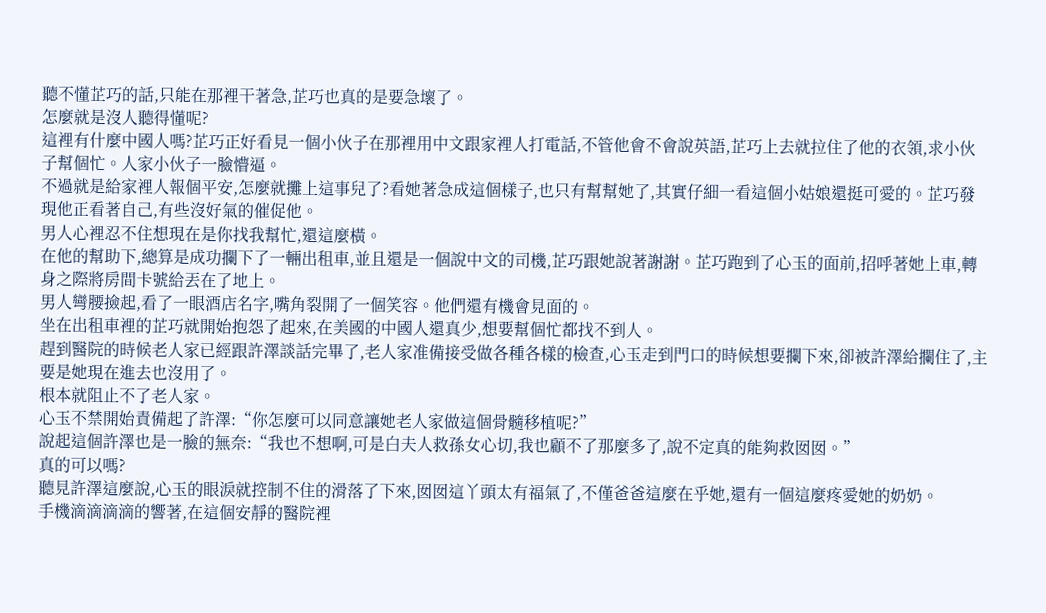聽不懂芷巧的話,只能在那裡干著急,芷巧也真的是要急壞了。
怎麼就是沒人聽得懂呢?
這裡有什麼中國人嗎?芷巧正好看見一個小伙子在那裡用中文跟家裡人打電話,不管他會不會說英語,芷巧上去就拉住了他的衣領,求小伙子幫個忙。人家小伙子一臉懵逼。
不過就是給家裡人報個平安,怎麼就攤上這事兒了?看她著急成這個樣子,也只有幫幫她了,其實仔細一看這個小姑娘還挺可愛的。芷巧發現他正看著自己,有些沒好氣的催促他。
男人心裡忍不住想現在是你找我幫忙,還這麼橫。
在他的幫助下,總算是成功攔下了一輛出租車,並且還是一個說中文的司機,芷巧跟她說著謝謝。芷巧跑到了心玉的面前,招呼著她上車,轉身之際將房間卡號給丟在了地上。
男人彎腰撿起,看了一眼酒店名字,嘴角裂開了一個笑容。他們還有機會見面的。
坐在出租車裡的芷巧就開始抱怨了起來,在美國的中國人還真少,想要幫個忙都找不到人。
趕到醫院的時候老人家已經跟許澤談話完畢了,老人家准備接受做各種各樣的檢查,心玉走到門口的時候想要攔下來,卻被許澤給攔住了,主要是她現在進去也沒用了。
根本就阻止不了老人家。
心玉不禁開始責備起了許澤:“你怎麼可以同意讓她老人家做這個骨髓移植呢?”
說起這個許澤也是一臉的無奈:“我也不想啊,可是白夫人救孫女心切,我也顧不了那麼多了,說不定真的能夠救囡囡。”
真的可以嗎?
聽見許澤這麼說,心玉的眼淚就控制不住的滑落了下來,囡囡這丫頭太有福氣了,不僅爸爸這麼在乎她,還有一個這麼疼愛她的奶奶。
手機滴滴滴滴的響著,在這個安靜的醫院裡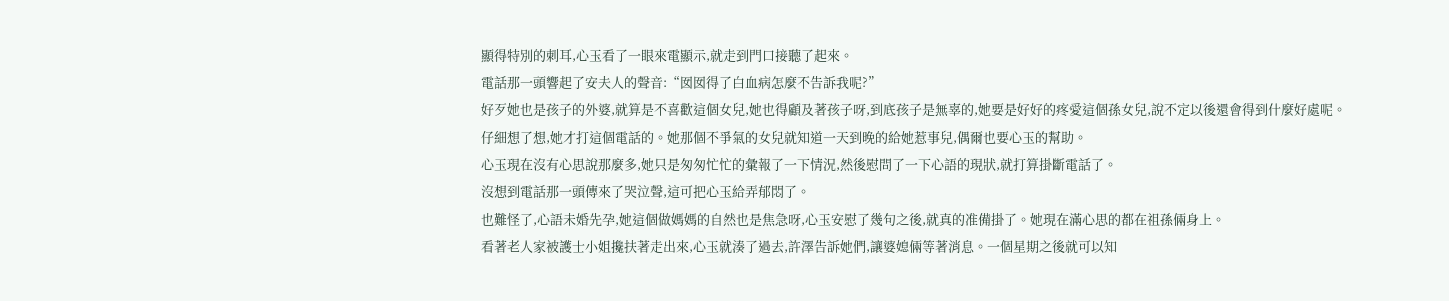顯得特別的刺耳,心玉看了一眼來電顯示,就走到門口接聽了起來。
電話那一頭響起了安夫人的聲音:“囡囡得了白血病怎麼不告訴我呢?”
好歹她也是孩子的外婆,就算是不喜歡這個女兒,她也得顧及著孩子呀,到底孩子是無辜的,她要是好好的疼愛這個孫女兒,說不定以後還會得到什麼好處呢。
仔細想了想,她才打這個電話的。她那個不爭氣的女兒就知道一天到晚的給她惹事兒,偶爾也要心玉的幫助。
心玉現在沒有心思說那麼多,她只是匆匆忙忙的彙報了一下情況,然後慰問了一下心語的現狀,就打算掛斷電話了。
沒想到電話那一頭傳來了哭泣聲,這可把心玉給弄郁悶了。
也難怪了,心語未婚先孕,她這個做媽媽的自然也是焦急呀,心玉安慰了幾句之後,就真的准備掛了。她現在滿心思的都在祖孫倆身上。
看著老人家被護士小姐攙扶著走出來,心玉就湊了過去,許澤告訴她們,讓婆媳倆等著消息。一個星期之後就可以知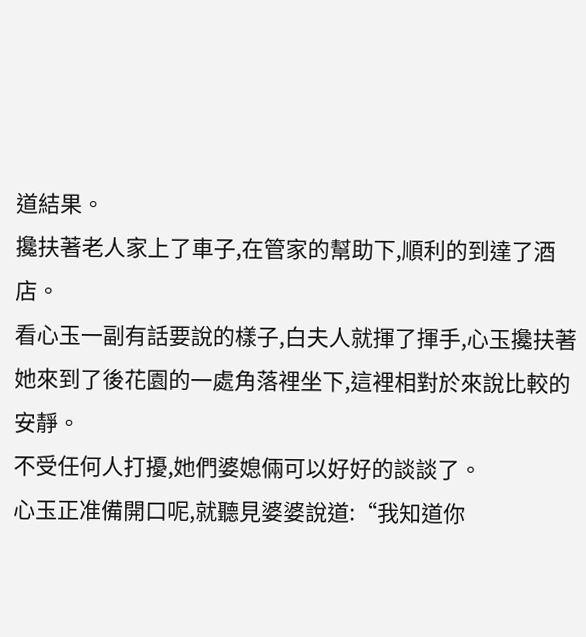道結果。
攙扶著老人家上了車子,在管家的幫助下,順利的到達了酒店。
看心玉一副有話要說的樣子,白夫人就揮了揮手,心玉攙扶著她來到了後花園的一處角落裡坐下,這裡相對於來說比較的安靜。
不受任何人打擾,她們婆媳倆可以好好的談談了。
心玉正准備開口呢,就聽見婆婆說道:“我知道你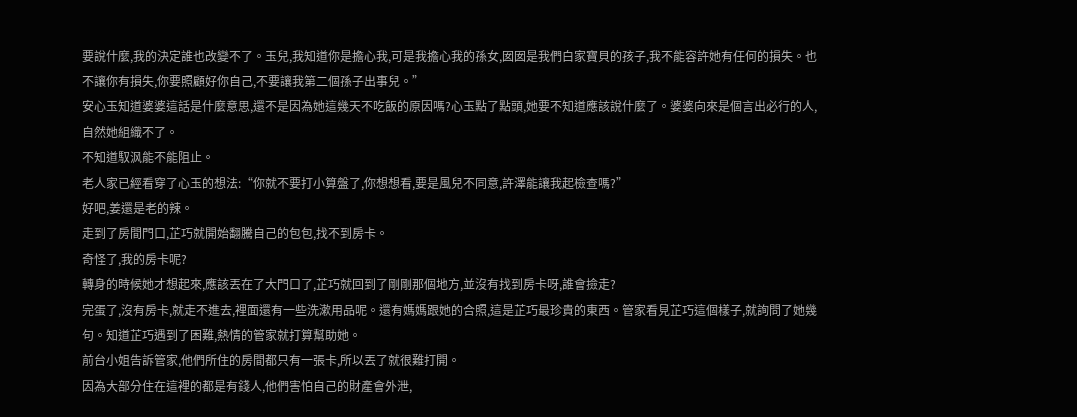要說什麼,我的決定誰也改變不了。玉兒,我知道你是擔心我,可是我擔心我的孫女,囡囡是我們白家寶貝的孩子,我不能容許她有任何的損失。也不讓你有損失,你要照顧好你自己,不要讓我第二個孫子出事兒。”
安心玉知道婆婆這話是什麼意思,還不是因為她這幾天不吃飯的原因嗎?心玉點了點頭,她要不知道應該說什麼了。婆婆向來是個言出必行的人,自然她組織不了。
不知道馭沨能不能阻止。
老人家已經看穿了心玉的想法:“你就不要打小算盤了,你想想看,要是風兒不同意,許澤能讓我起檢查嗎?”
好吧,姜還是老的辣。
走到了房間門口,芷巧就開始翻騰自己的包包,找不到房卡。
奇怪了,我的房卡呢?
轉身的時候她才想起來,應該丟在了大門口了,芷巧就回到了剛剛那個地方,並沒有找到房卡呀,誰會撿走?
完蛋了,沒有房卡,就走不進去,裡面還有一些洗漱用品呢。還有媽媽跟她的合照,這是芷巧最珍貴的東西。管家看見芷巧這個樣子,就詢問了她幾句。知道芷巧遇到了困難,熱情的管家就打算幫助她。
前台小姐告訴管家,他們所住的房間都只有一張卡,所以丟了就很難打開。
因為大部分住在這裡的都是有錢人,他們害怕自己的財產會外泄,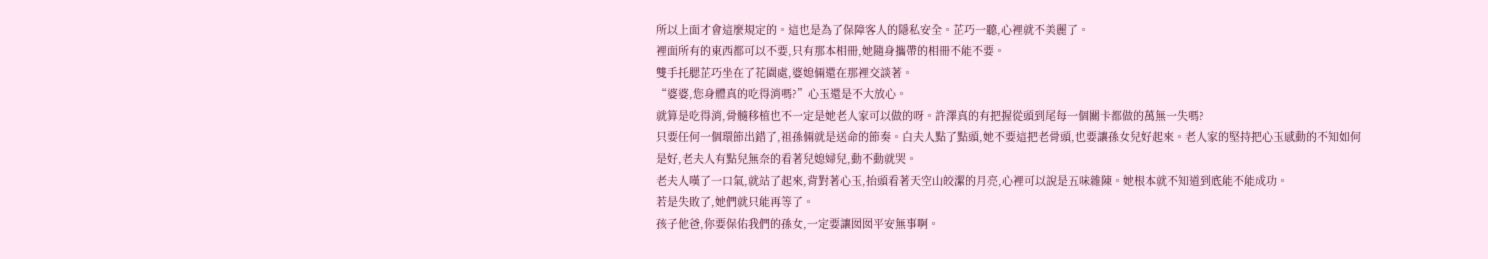所以上面才會這麼規定的。這也是為了保障客人的隱私安全。芷巧一聽,心裡就不美麗了。
裡面所有的東西都可以不要,只有那本相冊,她隨身攜帶的相冊不能不要。
雙手托腮芷巧坐在了花園處,婆媳倆還在那裡交談著。
“婆婆,您身體真的吃得消嗎?”心玉還是不大放心。
就算是吃得消,骨髓移植也不一定是她老人家可以做的呀。許澤真的有把握從頭到尾每一個關卡都做的萬無一失嗎?
只要任何一個環節出錯了,祖孫倆就是送命的節奏。白夫人點了點頭,她不要這把老骨頭,也要讓孫女兒好起來。老人家的堅持把心玉感動的不知如何是好,老夫人有點兒無奈的看著兒媳婦兒,動不動就哭。
老夫人嘆了一口氣,就站了起來,背對著心玉,抬頭看著天空山皎潔的月亮,心裡可以說是五味雜陳。她根本就不知道到底能不能成功。
若是失敗了,她們就只能再等了。
孩子他爸,你要保佑我們的孫女,一定要讓囡囡平安無事啊。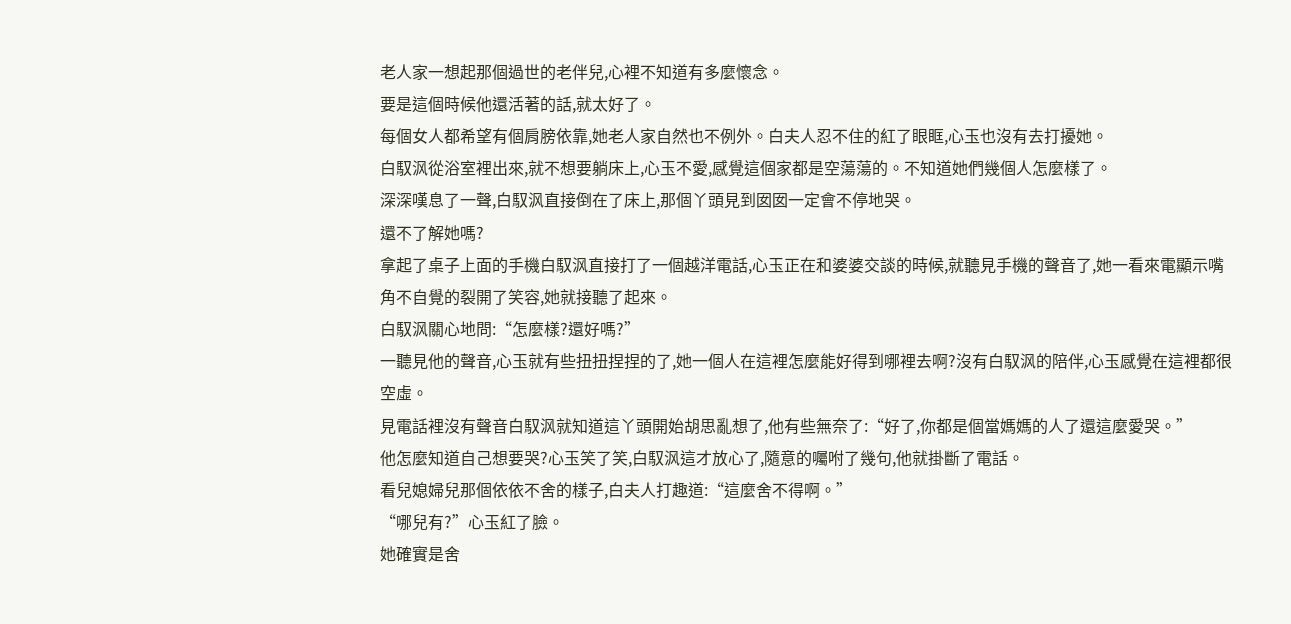老人家一想起那個過世的老伴兒,心裡不知道有多麼懷念。
要是這個時候他還活著的話,就太好了。
每個女人都希望有個肩膀依靠,她老人家自然也不例外。白夫人忍不住的紅了眼眶,心玉也沒有去打擾她。
白馭沨從浴室裡出來,就不想要躺床上,心玉不愛,感覺這個家都是空蕩蕩的。不知道她們幾個人怎麼樣了。
深深嘆息了一聲,白馭沨直接倒在了床上,那個丫頭見到囡囡一定會不停地哭。
還不了解她嗎?
拿起了桌子上面的手機白馭沨直接打了一個越洋電話,心玉正在和婆婆交談的時候,就聽見手機的聲音了,她一看來電顯示嘴角不自覺的裂開了笑容,她就接聽了起來。
白馭沨關心地問:“怎麼樣?還好嗎?”
一聽見他的聲音,心玉就有些扭扭捏捏的了,她一個人在這裡怎麼能好得到哪裡去啊?沒有白馭沨的陪伴,心玉感覺在這裡都很空虛。
見電話裡沒有聲音白馭沨就知道這丫頭開始胡思亂想了,他有些無奈了:“好了,你都是個當媽媽的人了還這麼愛哭。”
他怎麼知道自己想要哭?心玉笑了笑,白馭沨這才放心了,隨意的囑咐了幾句,他就掛斷了電話。
看兒媳婦兒那個依依不舍的樣子,白夫人打趣道:“這麼舍不得啊。”
“哪兒有?”心玉紅了臉。
她確實是舍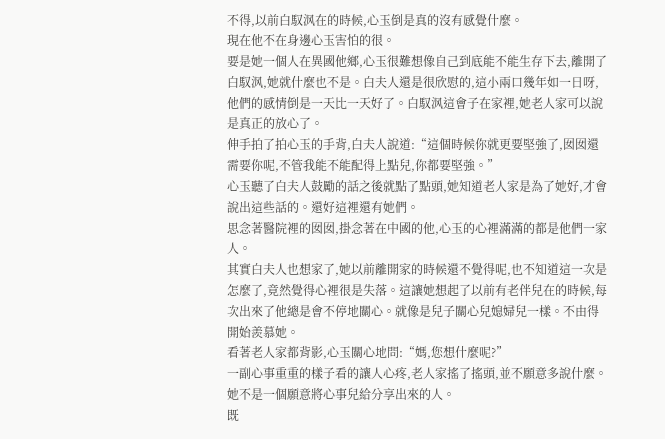不得,以前白馭沨在的時候,心玉倒是真的沒有感覺什麼。
現在他不在身邊心玉害怕的很。
要是她一個人在異國他鄉,心玉很難想像自己到底能不能生存下去,離開了白馭沨,她就什麼也不是。白夫人還是很欣慰的,這小兩口幾年如一日呀,他們的感情倒是一天比一天好了。白馭沨這會子在家裡,她老人家可以說是真正的放心了。
伸手拍了拍心玉的手背,白夫人說道:“這個時候你就更要堅強了,囡囡還需要你呢,不管我能不能配得上點兒,你都要堅強。”
心玉聽了白夫人鼓勵的話之後就點了點頭,她知道老人家是為了她好,才會說出這些話的。還好這裡還有她們。
思念著醫院裡的囡囡,掛念著在中國的他,心玉的心裡滿滿的都是他們一家人。
其實白夫人也想家了,她以前離開家的時候還不覺得呢,也不知道這一次是怎麼了,竟然覺得心裡很是失落。這讓她想起了以前有老伴兒在的時候,每次出來了他總是會不停地關心。就像是兒子關心兒媳婦兒一樣。不由得開始羨慕她。
看著老人家都背影,心玉關心地問:“媽,您想什麼呢?”
一副心事重重的樣子看的讓人心疼,老人家搖了搖頭,並不願意多說什麼。她不是一個願意將心事兒給分享出來的人。
既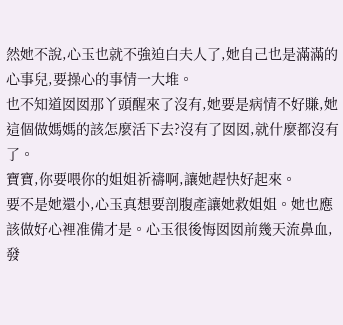然她不說,心玉也就不強迫白夫人了,她自己也是滿滿的心事兒,要操心的事情一大堆。
也不知道囡囡那丫頭醒來了沒有,她要是病情不好賺,她這個做媽媽的該怎麼活下去?沒有了囡囡,就什麼都沒有了。
寶寶,你要喂你的姐姐祈禱啊,讓她趕快好起來。
要不是她還小,心玉真想要剖腹產讓她救姐姐。她也應該做好心裡准備才是。心玉很後悔囡囡前幾天流鼻血,發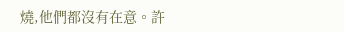燒,他們都沒有在意。許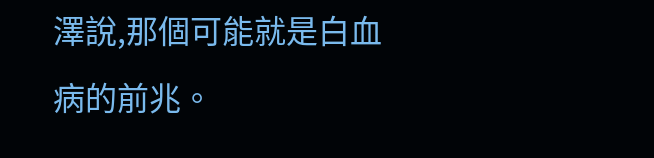澤說,那個可能就是白血病的前兆。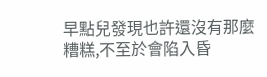早點兒發現也許還沒有那麼糟糕,不至於會陷入昏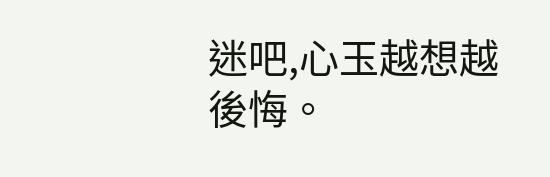迷吧,心玉越想越後悔。